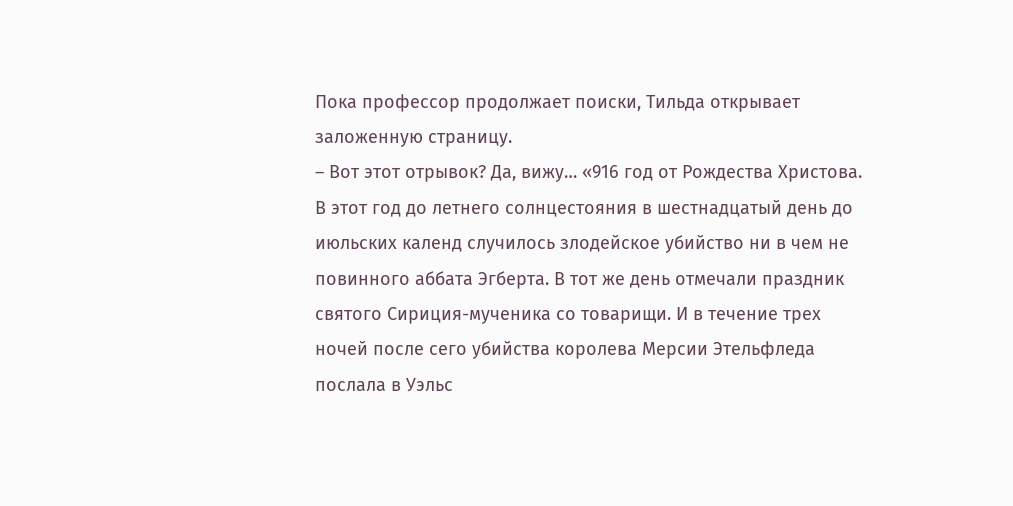Пока профессор продолжает поиски, Тильда открывает заложенную страницу.
– Вот этот отрывок? Да, вижу… «916 год от Рождества Христова. В этот год до летнего солнцестояния в шестнадцатый день до июльских календ случилось злодейское убийство ни в чем не повинного аббата Эгберта. В тот же день отмечали праздник святого Сириция-мученика со товарищи. И в течение трех ночей после сего убийства королева Мерсии Этельфледа послала в Уэльс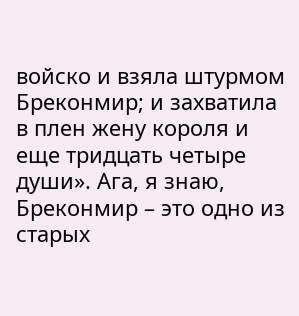войско и взяла штурмом Бреконмир; и захватила в плен жену короля и еще тридцать четыре души». Ага, я знаю, Бреконмир – это одно из старых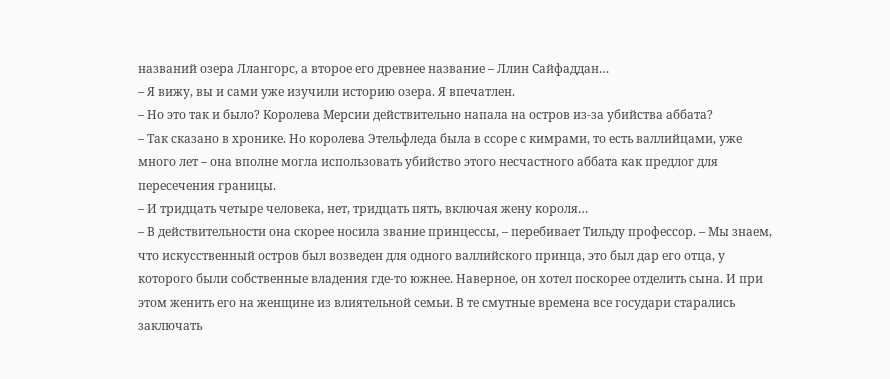названий озера Ллангорс, а второе его древнее название – Ллин Сайфаддан…
– Я вижу, вы и сами уже изучили историю озера. Я впечатлен.
– Но это так и было? Королева Мерсии действительно напала на остров из-за убийства аббата?
– Так сказано в хронике. Но королева Этельфледа была в ссоре с кимрами, то есть валлийцами, уже много лет – она вполне могла использовать убийство этого несчастного аббата как предлог для пересечения границы.
– И тридцать четыре человека, нет, тридцать пять, включая жену короля…
– В действительности она скорее носила звание принцессы, – перебивает Тильду профессор. – Мы знаем, что искусственный остров был возведен для одного валлийского принца, это был дар его отца, у которого были собственные владения где-то южнее. Наверное, он хотел поскорее отделить сына. И при этом женить его на женщине из влиятельной семьи. В те смутные времена все государи старались заключать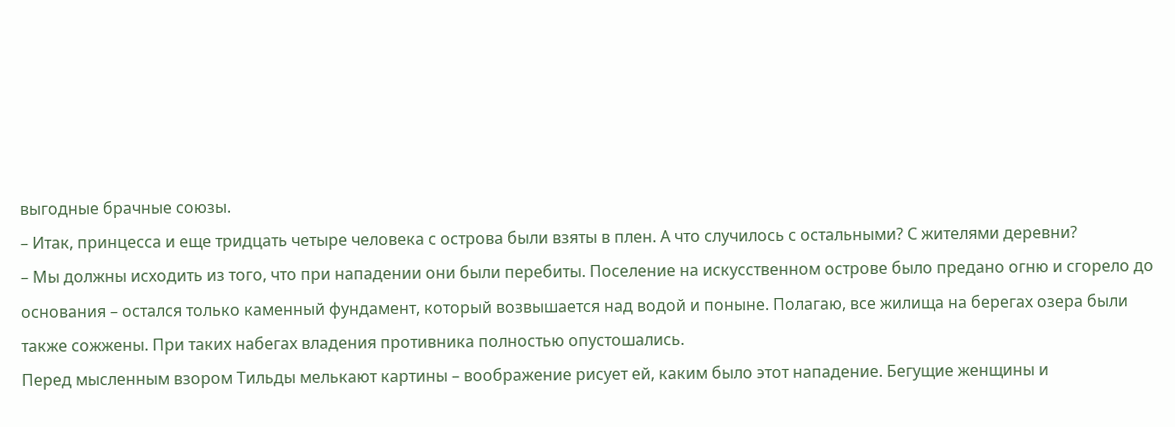выгодные брачные союзы.
– Итак, принцесса и еще тридцать четыре человека с острова были взяты в плен. А что случилось с остальными? С жителями деревни?
– Мы должны исходить из того, что при нападении они были перебиты. Поселение на искусственном острове было предано огню и сгорело до основания – остался только каменный фундамент, который возвышается над водой и поныне. Полагаю, все жилища на берегах озера были также сожжены. При таких набегах владения противника полностью опустошались.
Перед мысленным взором Тильды мелькают картины – воображение рисует ей, каким было этот нападение. Бегущие женщины и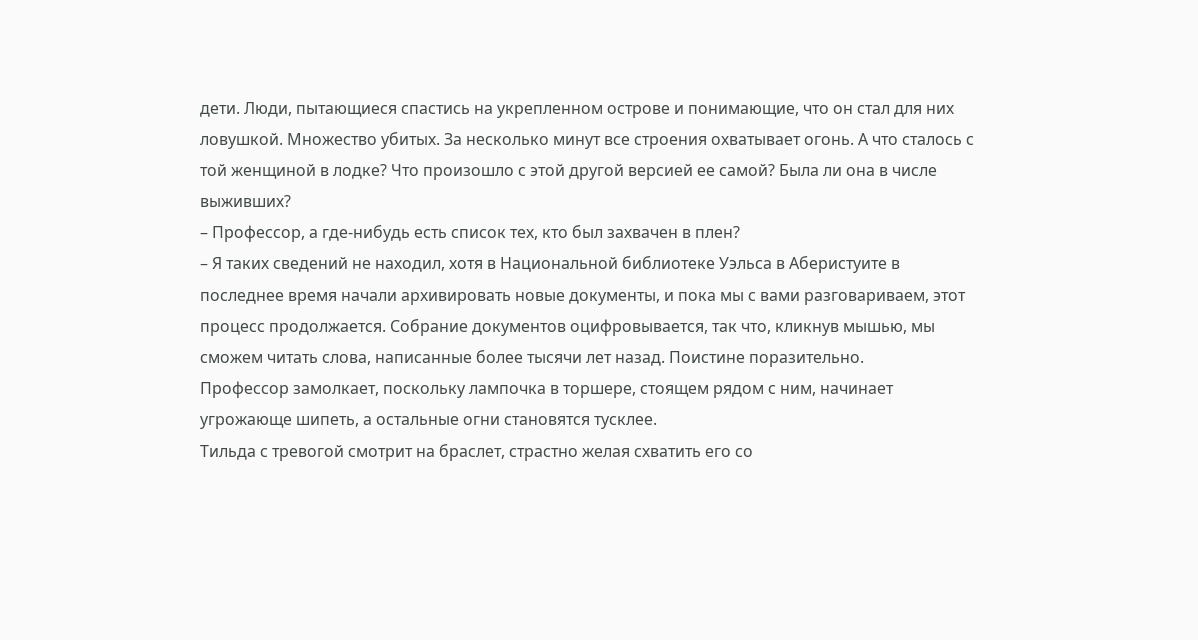дети. Люди, пытающиеся спастись на укрепленном острове и понимающие, что он стал для них ловушкой. Множество убитых. За несколько минут все строения охватывает огонь. А что сталось с той женщиной в лодке? Что произошло с этой другой версией ее самой? Была ли она в числе выживших?
– Профессор, а где-нибудь есть список тех, кто был захвачен в плен?
– Я таких сведений не находил, хотя в Национальной библиотеке Уэльса в Аберистуите в последнее время начали архивировать новые документы, и пока мы с вами разговариваем, этот процесс продолжается. Собрание документов оцифровывается, так что, кликнув мышью, мы сможем читать слова, написанные более тысячи лет назад. Поистине поразительно.
Профессор замолкает, поскольку лампочка в торшере, стоящем рядом с ним, начинает угрожающе шипеть, а остальные огни становятся тусклее.
Тильда с тревогой смотрит на браслет, страстно желая схватить его со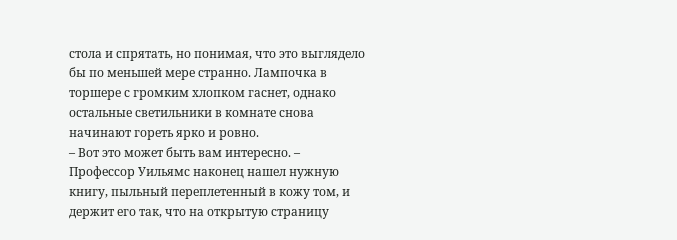стола и спрятать, но понимая, что это выглядело бы по меньшей мере странно. Лампочка в торшере с громким хлопком гаснет, однако остальные светильники в комнате снова начинают гореть ярко и ровно.
– Вот это может быть вам интересно. – Профессор Уильямс наконец нашел нужную книгу, пыльный переплетенный в кожу том, и держит его так, что на открытую страницу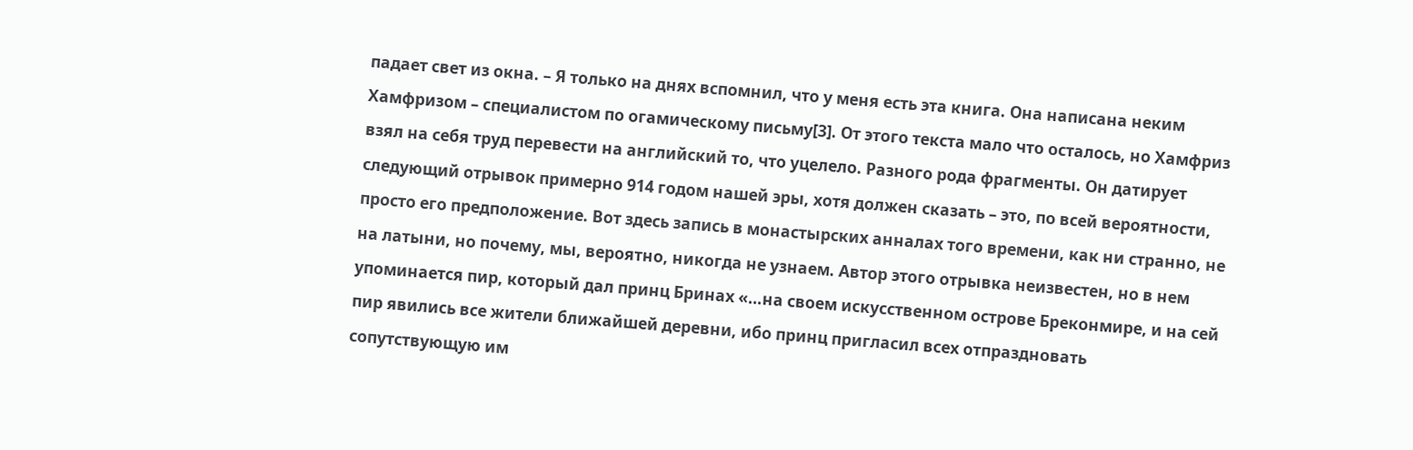падает свет из окна. – Я только на днях вспомнил, что у меня есть эта книга. Она написана неким Хамфризом – специалистом по огамическому письму[3]. От этого текста мало что осталось, но Хамфриз взял на себя труд перевести на английский то, что уцелело. Разного рода фрагменты. Он датирует следующий отрывок примерно 914 годом нашей эры, хотя должен сказать – это, по всей вероятности, просто его предположение. Вот здесь запись в монастырских анналах того времени, как ни странно, не на латыни, но почему, мы, вероятно, никогда не узнаем. Автор этого отрывка неизвестен, но в нем упоминается пир, который дал принц Бринах «…на своем искусственном острове Бреконмире, и на сей пир явились все жители ближайшей деревни, ибо принц пригласил всех отпраздновать сопутствующую им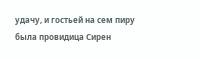удачу, и гостьей на сем пиру была провидица Сирен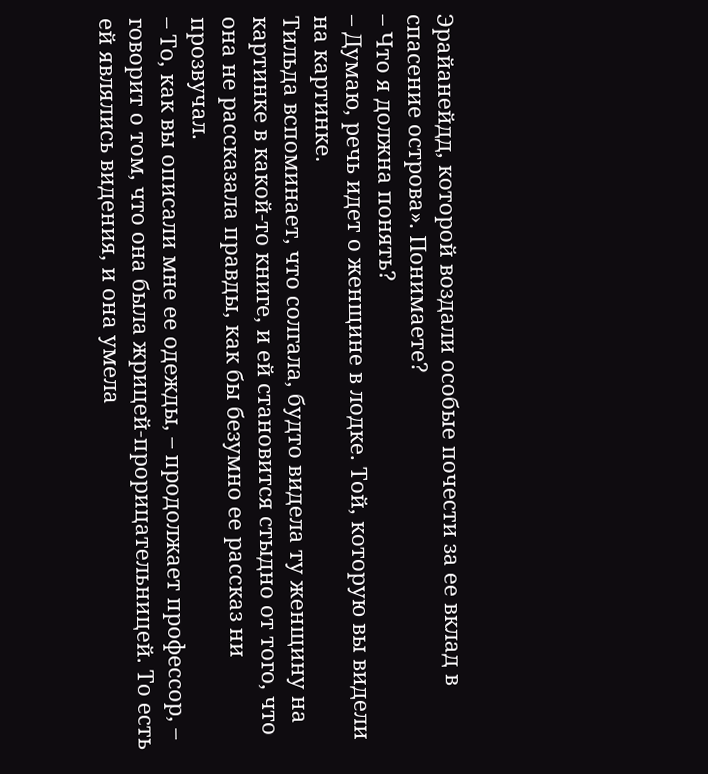Эрайанейдд, которой воздали особые почести за ее вклад в спасение острова». Понимаете?
– Что я должна понять?
– Думаю, речь идет о женщине в лодке. Той, которую вы видели на картинке.
Тильда вспоминает, что солгала, будто видела ту женщину на картинке в какой-то книге, и ей становится стыдно от того, что она не рассказала правды, как бы безумно ее рассказ ни прозвучал.
– То, как вы описали мне ее одежды, – продолжает профессор, – говорит о том, что она была жрицей-прорицательницей. То есть ей являлись видения, и она умела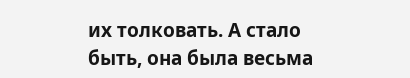их толковать. А стало быть, она была весьма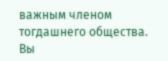важным членом тогдашнего общества. Вы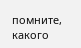помните, какого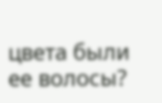цвета были ее волосы?